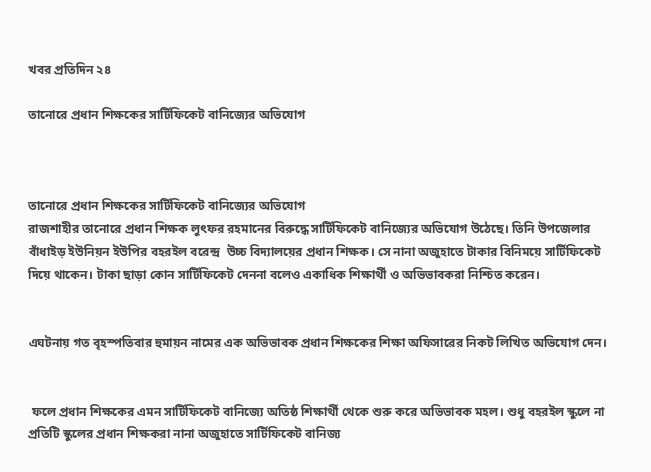খবর প্রতিদিন ২৪

তানোরে প্রধান শিক্ষকের সার্টিফিকেট বানিজ্যের অভিযোগ



তানোরে প্রধান শিক্ষকের সার্টিফিকেট বানিজ্যের অভিযোগ
রাজশাহীর তানোরে প্রধান শিক্ষক লুৎফর রহমানের বিরুদ্ধে সার্টিফিকেট বানিজ্যের অভিযোগ উঠেছে। তিনি উপজেলার বাঁধাইড় ইউনিয়ন ইউপির বহরইল বরেন্দ্র  উচ্চ বিদ্যালয়ের প্রধান শিক্ষক। সে নানা অজুহাতে টাকার বিনিময়ে সার্টিফিকেট দিয়ে থাকেন। টাকা ছাড়া কোন সার্টিফিকেট দেননা বলেও একাধিক শিক্ষার্থী ও অভিভাবকরা নিশ্চিত করেন।


এঘটনায় গত বৃহস্পতিবার হুমায়ন নামের এক অভিভাবক প্রধান শিক্ষকের শিক্ষা অফিসারের নিকট লিখিত অভিযোগ দেন।


 ফলে প্রধান শিক্ষকের এমন সার্টিফিকেট বানিজ্যে অতিষ্ঠ শিক্ষার্থী থেকে শুরু করে অভিভাবক মহল। শুধু বহরইল স্কুলে না প্রতিটি স্কুলের প্রধান শিক্ষকরা নানা অজুহাতে সার্টিফিকেট বানিজ্য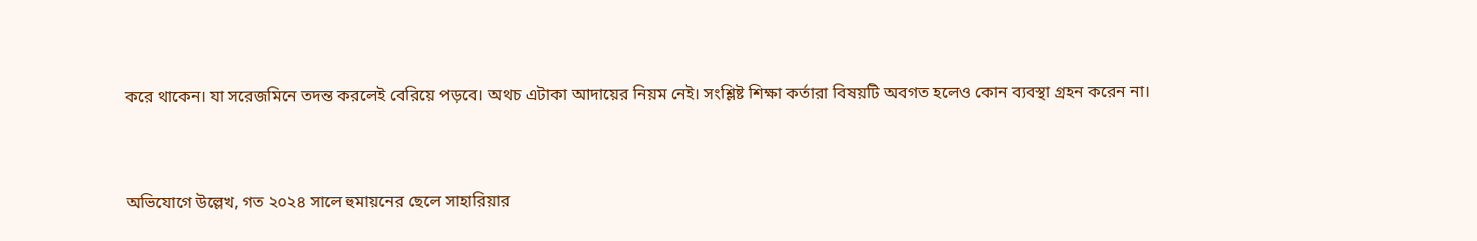করে থাকেন। যা সরেজমিনে তদন্ত করলেই বেরিয়ে পড়বে। অথচ এটাকা আদায়ের নিয়ম নেই। সংশ্লিষ্ট শিক্ষা কর্তারা বিষয়টি অবগত হলেও কোন ব্যবস্থা গ্রহন করেন না।


অভিযোগে উল্লেখ, গত ২০২৪ সালে হুমায়নের ছেলে সাহারিয়ার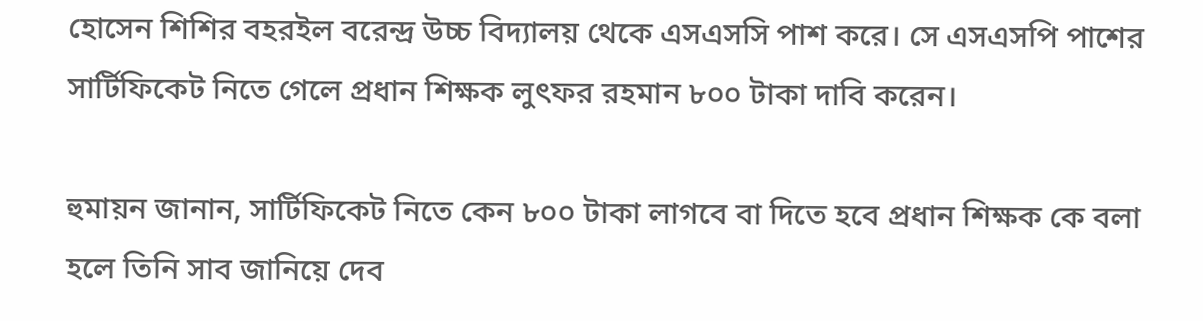হোসেন শিশির বহরইল বরেন্দ্র উচ্চ বিদ্যালয় থেকে এসএসসি পাশ করে। সে এসএসপি পাশের সার্টিফিকেট নিতে গেলে প্রধান শিক্ষক লুৎফর রহমান ৮০০ টাকা দাবি করেন।

হুমায়ন জানান, সার্টিফিকেট নিতে কেন ৮০০ টাকা লাগবে বা দিতে হবে প্রধান শিক্ষক কে বলা হলে তিনি সাব জানিয়ে দেব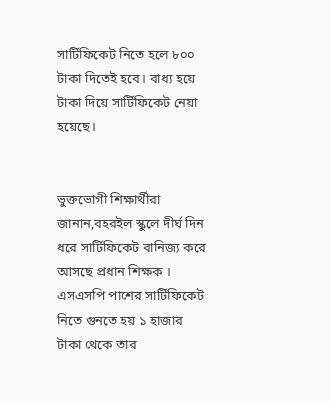সার্টিফিকেট নিতে হলে ৮০০ টাকা দিতেই হবে। বাধ্য হয়ে টাকা দিয়ে সার্টিফিকেট নেয়া হয়েছে।


ভুক্তভোগী শিক্ষার্থীরা জানান,বহরইল স্কুলে দীর্ঘ দিন ধরে সার্টিফিকেট বানিজ্য করে আসছে প্রধান শিক্ষক । এসএসপি পাশের সার্টিফিকেট নিতে গুনতে হয় ১ হাজার টাকা থেকে তার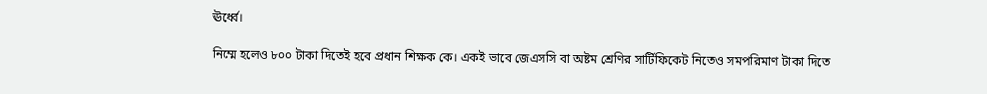ঊর্ধ্বে।

নিম্মে হলেও ৮০০ টাকা দিতেই হবে প্রধান শিক্ষক কে। একই ভাবে জেএসসি বা অষ্টম শ্রেণির সার্টিফিকেট নিতেও সমপরিমাণ টাকা দিতে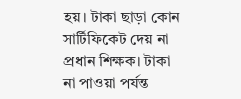হয়। টাকা ছাড়া কোন সার্টিফিকেট দেয় না প্রধান শিক্ষক। টাকা না পাওয়া পর্যন্ত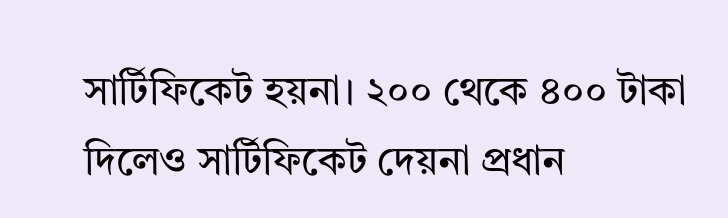সার্টিফিকেট হয়না। ২০০ থেকে ৪০০ টাকা দিলেও সার্টিফিকেট দেয়না প্রধান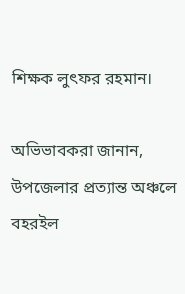শিক্ষক লুৎফর রহমান।

অভিভাবকরা জানান, উপজেলার প্রত্যান্ত অঞ্চলে বহরইল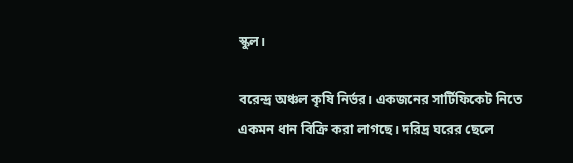স্কুল।

বরেন্দ্র অঞ্চল কৃষি নির্ভর। একজনের সার্টিফিকেট নিতে একমন ধান বিক্রি করা লাগছে। দরিদ্র ঘরের ছেলে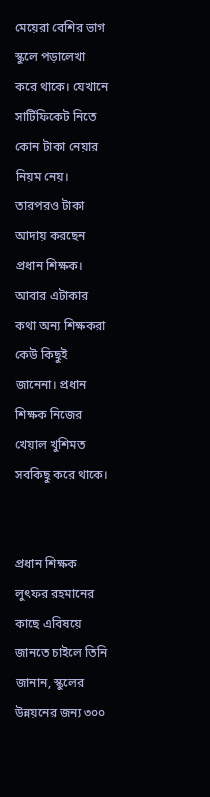মেয়েরা বেশির ভাগ স্কুলে পড়ালেখা করে থাকে। যেখানে সার্টিফিকেট নিতে কোন টাকা নেয়ার নিয়ম নেয়। তারপরও টাকা আদায় করছেন প্রধান শিক্ষক। আবার এটাকার কথা অন্য শিক্ষকরা কেউ কিছুই জানেনা। প্রধান শিক্ষক নিজের খেয়াল খুশিমত সবকিছু করে থাকে।


প্রধান শিক্ষক লুৎফর রহমানের কাছে এবিষয়ে জানতে চাইলে তিনি জানান, স্কুলের উন্নয়নের জন্য ৩০০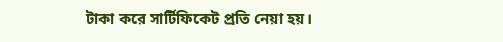টাকা করে সার্টিফিকেট প্রতি নেয়া হয়।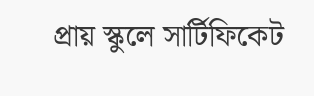প্রায় স্কুলে সার্টিফিকেট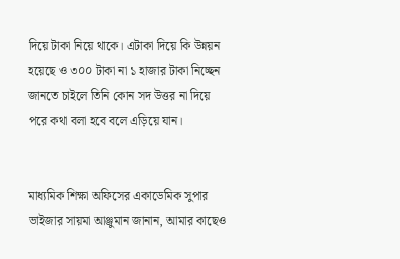দিয়ে টাকা নিয়ে থাকে। এটাকা দিয়ে কি উন্নয়ন হয়েছে ও ৩০০ টাকা না ১ হাজার টাকা নিচ্ছেন জানতে চাইলে তিনি কোন সদ উত্তর না দিয়ে পরে কথা বলা হবে বলে এড়িয়ে যান।


মাধ্যমিক শিক্ষা অফিসের একাডেমিক সুপার ভাইজার সায়মা আঞ্জুমান জানান, আমার কাছেও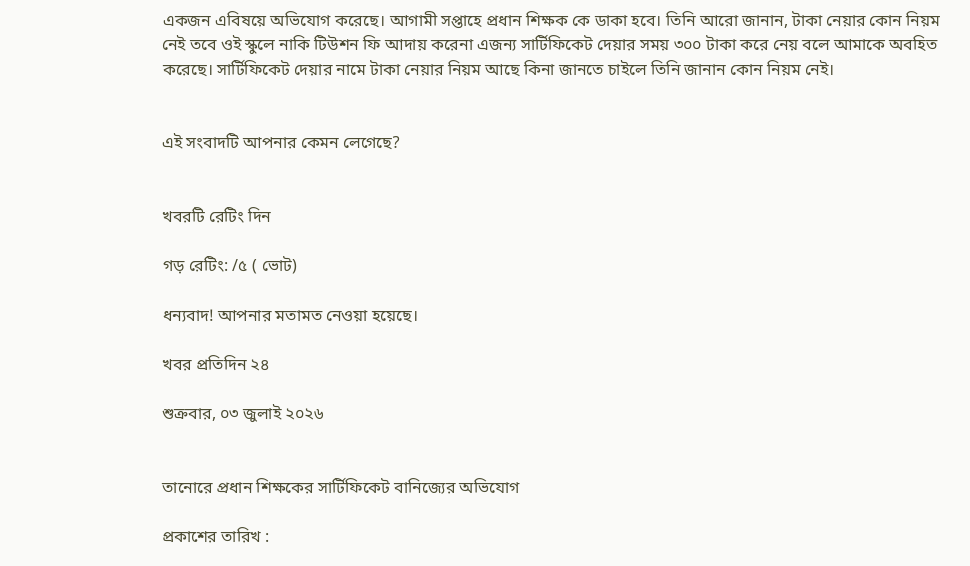একজন এবিষয়ে অভিযোগ করেছে। আগামী সপ্তাহে প্রধান শিক্ষক কে ডাকা হবে। তিনি আরো জানান, টাকা নেয়ার কোন নিয়ম নেই তবে ওই স্কুলে নাকি টিউশন ফি আদায় করেনা এজন্য সার্টিফিকেট দেয়ার সময় ৩০০ টাকা করে নেয় বলে আমাকে অবহিত করেছে। সার্টিফিকেট দেয়ার নামে টাকা নেয়ার নিয়ম আছে কিনা জানতে চাইলে তিনি জানান কোন নিয়ম নেই।


এই সংবাদটি আপনার কেমন লেগেছে?


খবরটি রেটিং দিন

গড় রেটিং: /৫ ( ভোট)

ধন্যবাদ! আপনার মতামত নেওয়া হয়েছে।

খবর প্রতিদিন ২৪

শুক্রবার, ০৩ জুলাই ২০২৬


তানোরে প্রধান শিক্ষকের সার্টিফিকেট বানিজ্যের অভিযোগ

প্রকাশের তারিখ :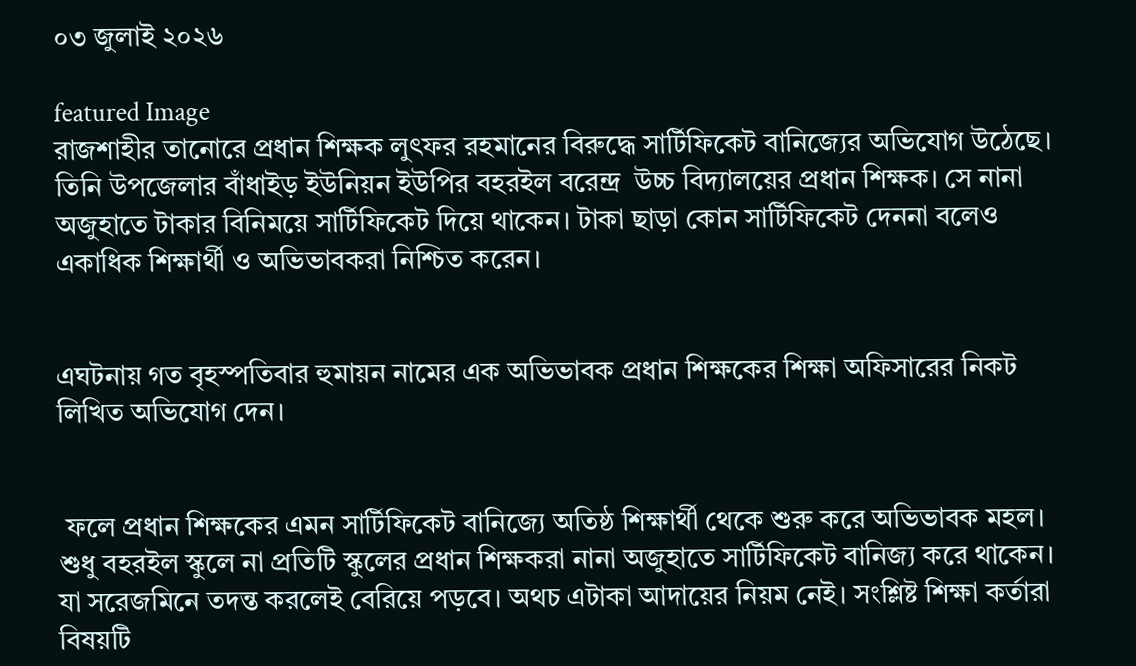০৩ জুলাই ২০২৬

featured Image
রাজশাহীর তানোরে প্রধান শিক্ষক লুৎফর রহমানের বিরুদ্ধে সার্টিফিকেট বানিজ্যের অভিযোগ উঠেছে। তিনি উপজেলার বাঁধাইড় ইউনিয়ন ইউপির বহরইল বরেন্দ্র  উচ্চ বিদ্যালয়ের প্রধান শিক্ষক। সে নানা অজুহাতে টাকার বিনিময়ে সার্টিফিকেট দিয়ে থাকেন। টাকা ছাড়া কোন সার্টিফিকেট দেননা বলেও একাধিক শিক্ষার্থী ও অভিভাবকরা নিশ্চিত করেন।


এঘটনায় গত বৃহস্পতিবার হুমায়ন নামের এক অভিভাবক প্রধান শিক্ষকের শিক্ষা অফিসারের নিকট লিখিত অভিযোগ দেন।


 ফলে প্রধান শিক্ষকের এমন সার্টিফিকেট বানিজ্যে অতিষ্ঠ শিক্ষার্থী থেকে শুরু করে অভিভাবক মহল। শুধু বহরইল স্কুলে না প্রতিটি স্কুলের প্রধান শিক্ষকরা নানা অজুহাতে সার্টিফিকেট বানিজ্য করে থাকেন। যা সরেজমিনে তদন্ত করলেই বেরিয়ে পড়বে। অথচ এটাকা আদায়ের নিয়ম নেই। সংশ্লিষ্ট শিক্ষা কর্তারা বিষয়টি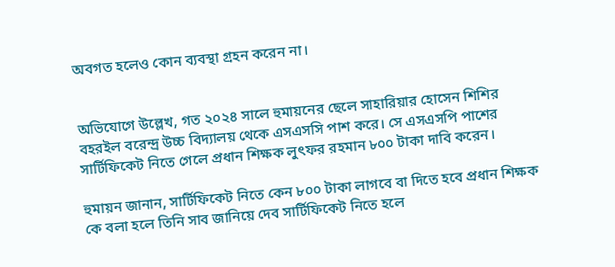অবগত হলেও কোন ব্যবস্থা গ্রহন করেন না।


অভিযোগে উল্লেখ, গত ২০২৪ সালে হুমায়নের ছেলে সাহারিয়ার হোসেন শিশির বহরইল বরেন্দ্র উচ্চ বিদ্যালয় থেকে এসএসসি পাশ করে। সে এসএসপি পাশের সার্টিফিকেট নিতে গেলে প্রধান শিক্ষক লুৎফর রহমান ৮০০ টাকা দাবি করেন।

হুমায়ন জানান, সার্টিফিকেট নিতে কেন ৮০০ টাকা লাগবে বা দিতে হবে প্রধান শিক্ষক কে বলা হলে তিনি সাব জানিয়ে দেব সার্টিফিকেট নিতে হলে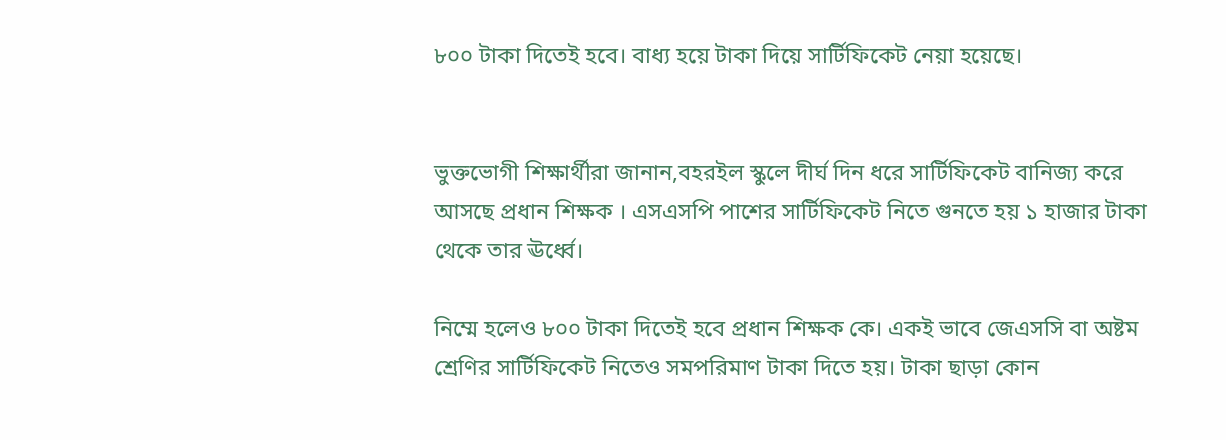৮০০ টাকা দিতেই হবে। বাধ্য হয়ে টাকা দিয়ে সার্টিফিকেট নেয়া হয়েছে।


ভুক্তভোগী শিক্ষার্থীরা জানান,বহরইল স্কুলে দীর্ঘ দিন ধরে সার্টিফিকেট বানিজ্য করে আসছে প্রধান শিক্ষক । এসএসপি পাশের সার্টিফিকেট নিতে গুনতে হয় ১ হাজার টাকা থেকে তার ঊর্ধ্বে।

নিম্মে হলেও ৮০০ টাকা দিতেই হবে প্রধান শিক্ষক কে। একই ভাবে জেএসসি বা অষ্টম শ্রেণির সার্টিফিকেট নিতেও সমপরিমাণ টাকা দিতে হয়। টাকা ছাড়া কোন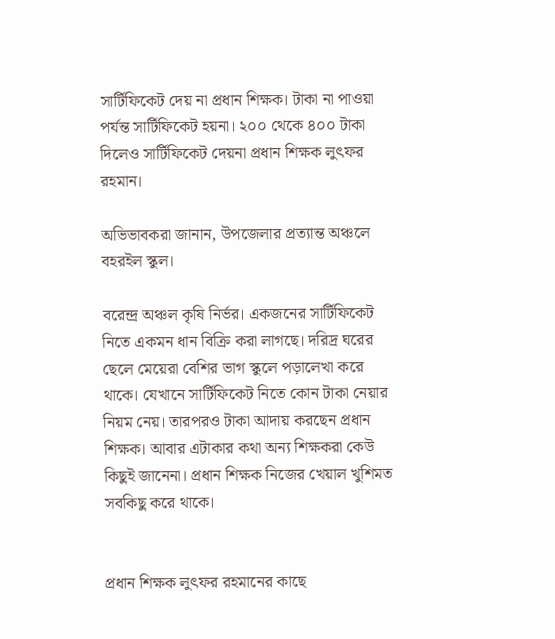সার্টিফিকেট দেয় না প্রধান শিক্ষক। টাকা না পাওয়া পর্যন্ত সার্টিফিকেট হয়না। ২০০ থেকে ৪০০ টাকা দিলেও সার্টিফিকেট দেয়না প্রধান শিক্ষক লুৎফর রহমান।

অভিভাবকরা জানান, উপজেলার প্রত্যান্ত অঞ্চলে বহরইল স্কুল।

বরেন্দ্র অঞ্চল কৃষি নির্ভর। একজনের সার্টিফিকেট নিতে একমন ধান বিক্রি করা লাগছে। দরিদ্র ঘরের ছেলে মেয়েরা বেশির ভাগ স্কুলে পড়ালেখা করে থাকে। যেখানে সার্টিফিকেট নিতে কোন টাকা নেয়ার নিয়ম নেয়। তারপরও টাকা আদায় করছেন প্রধান শিক্ষক। আবার এটাকার কথা অন্য শিক্ষকরা কেউ কিছুই জানেনা। প্রধান শিক্ষক নিজের খেয়াল খুশিমত সবকিছু করে থাকে।


প্রধান শিক্ষক লুৎফর রহমানের কাছে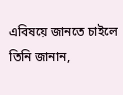এবিষয়ে জানতে চাইলে তিনি জানান,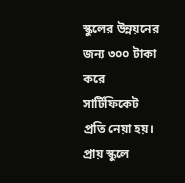স্কুলের উন্নয়নের জন্য ৩০০ টাকা করে সার্টিফিকেট প্রতি নেয়া হয়। প্রায় স্কুলে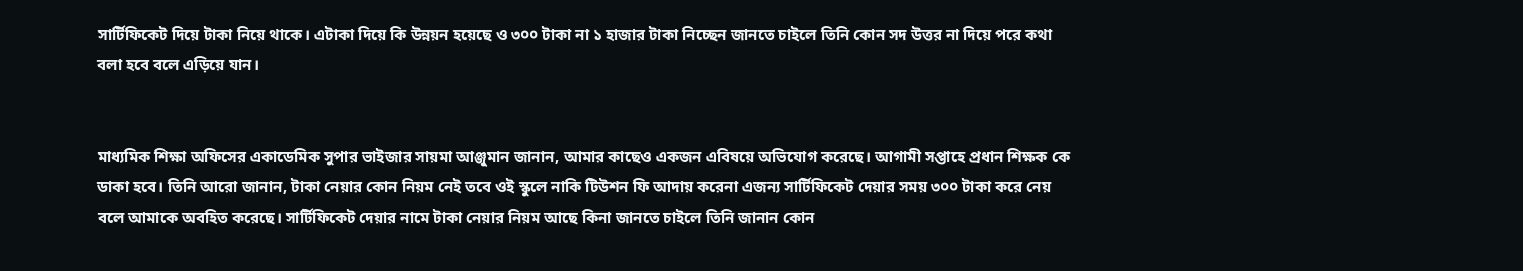সার্টিফিকেট দিয়ে টাকা নিয়ে থাকে। এটাকা দিয়ে কি উন্নয়ন হয়েছে ও ৩০০ টাকা না ১ হাজার টাকা নিচ্ছেন জানতে চাইলে তিনি কোন সদ উত্তর না দিয়ে পরে কথা বলা হবে বলে এড়িয়ে যান।


মাধ্যমিক শিক্ষা অফিসের একাডেমিক সুপার ভাইজার সায়মা আঞ্জুমান জানান, আমার কাছেও একজন এবিষয়ে অভিযোগ করেছে। আগামী সপ্তাহে প্রধান শিক্ষক কে ডাকা হবে। তিনি আরো জানান, টাকা নেয়ার কোন নিয়ম নেই তবে ওই স্কুলে নাকি টিউশন ফি আদায় করেনা এজন্য সার্টিফিকেট দেয়ার সময় ৩০০ টাকা করে নেয় বলে আমাকে অবহিত করেছে। সার্টিফিকেট দেয়ার নামে টাকা নেয়ার নিয়ম আছে কিনা জানতে চাইলে তিনি জানান কোন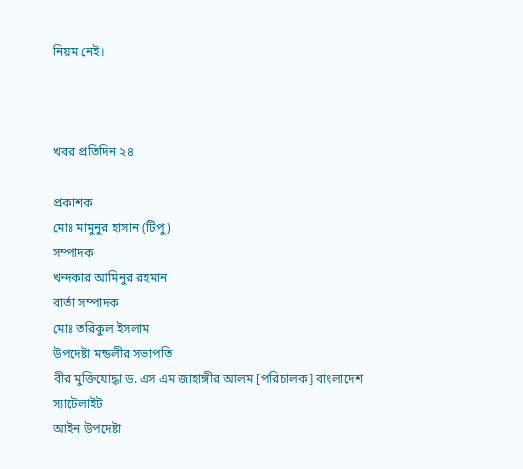নিয়ম নেই।



খবর প্রতিদিন ২৪

প্রকাশক
মোঃ মামুনুর হাসান (টিপু)
সম্পাদক
খন্দকার আমিনুর রহমান
বার্তা সম্পাদক
মোঃ তরিকুল ইসলাম
উপদেষ্টা মন্ডলীর সভাপতি
বীর মুক্তিযোদ্ধা ড. এস এম জাহাঙ্গীর আলম [পরিচালক] বাংলাদেশ স্যাটেলাইট
আইন উপদেষ্টা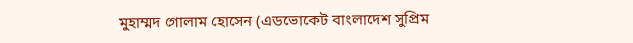মুহাম্মদ গোলাম হোসেন (এডভোকেট বাংলাদেশ সুপ্রিম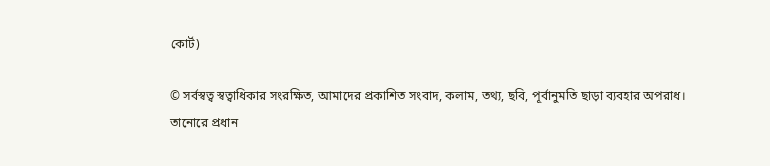কোর্ট)

© সর্বস্বত্ব স্বত্বাধিকার সংরক্ষিত, আমাদের প্রকাশিত সংবাদ, কলাম, তথ্য, ছবি, পূর্বানুমতি ছাড়া ব্যবহার অপরাধ।
তানোরে প্রধান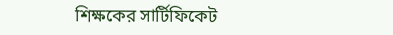শিক্ষকের সার্টিফিকেট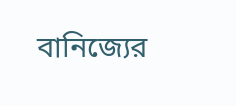বানিজ্যের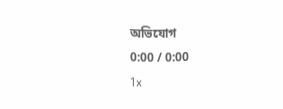অভিযোগ
0:00 / 0:00
1x